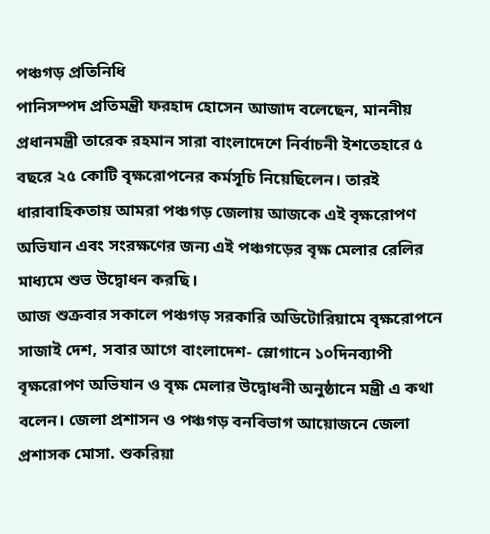পঞ্চগড় প্রতিনিধি
পানিসম্পদ প্রতিমন্ত্রী ফরহাদ হোসেন আজাদ বলেছেন, মাননীয় প্রধানমন্ত্রী তারেক রহমান সারা বাংলাদেশে নির্বাচনী ইশতেহারে ৫ বছরে ২৫ কোটি বৃক্ষরোপনের কর্মসূচি নিয়েছিলেন। তারই ধারাবাহিকতায় আমরা পঞ্চগড় জেলায় আজকে এই বৃক্ষরোপণ অভিযান এবং সংরক্ষণের জন্য এই পঞ্চগড়ের বৃক্ষ মেলার রেলির মাধ্যমে শুভ উদ্বোধন করছি।
আজ শুক্রবার সকালে পঞ্চগড় সরকারি অডিটোরিয়ামে বৃক্ষরোপনে সাজাই দেশ, সবার আগে বাংলাদেশ- স্লোগানে ১০দিনব্যাপী বৃক্ষরোপণ অভিযান ও বৃক্ষ মেলার উদ্বোধনী অনুষ্ঠানে মন্ত্রী এ কথা বলেন। জেলা প্রশাসন ও পঞ্চগড় বনবিভাগ আয়োজনে জেলা প্রশাসক মোসা. শুকরিয়া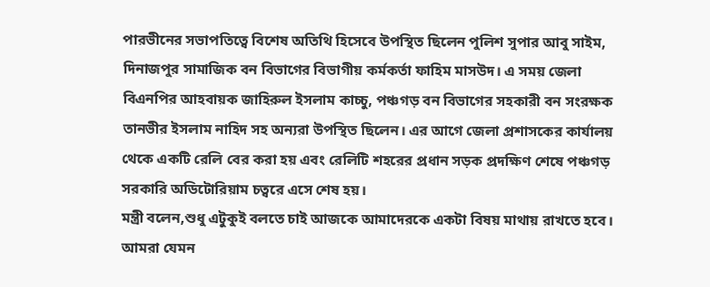পারভীনের সভাপতিত্বে বিশেষ অতিথি হিসেবে উপস্থিত ছিলেন পুলিশ সুপার আবু সাইম, দিনাজপুর সামাজিক বন বিভাগের বিভাগীয় কর্মকর্তা ফাহিম মাসউদ। এ সময় জেলা বিএনপির আহবায়ক জাহিরুল ইসলাম কাচ্চু, পঞ্চগড় বন বিভাগের সহকারী বন সংরক্ষক তানভীর ইসলাম নাহিদ সহ অন্যরা উপস্থিত ছিলেন। এর আগে জেলা প্রশাসকের কার্যালয় থেকে একটি রেলি বের করা হয় এবং রেলিটি শহরের প্রধান সড়ক প্রদক্ষিণ শেষে পঞ্চগড় সরকারি অডিটোরিয়াম চত্বরে এসে শেষ হয়।
মন্ত্রী বলেন,শুধু এটুকুই বলতে চাই আজকে আমাদেরকে একটা বিষয় মাথায় রাখতে হবে। আমরা যেমন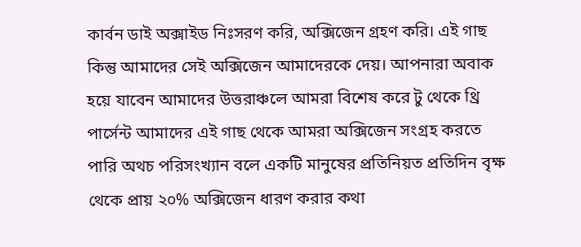কার্বন ডাই অক্সাইড নিঃসরণ করি, অক্সিজেন গ্রহণ করি। এই গাছ কিন্তু আমাদের সেই অক্সিজেন আমাদেরকে দেয়। আপনারা অবাক হয়ে যাবেন আমাদের উত্তরাঞ্চলে আমরা বিশেষ করে টু থেকে থ্রি পার্সেন্ট আমাদের এই গাছ থেকে আমরা অক্সিজেন সংগ্রহ করতে পারি অথচ পরিসংখ্যান বলে একটি মানুষের প্রতিনিয়ত প্রতিদিন বৃক্ষ থেকে প্রায় ২০% অক্সিজেন ধারণ করার কথা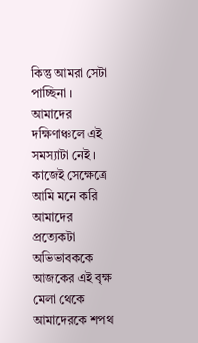কিন্তু আমরা সেটা পাচ্ছিনা । আমাদের দক্ষিণাঞ্চলে এই সমস্যাটা নেই । কাজেই সেক্ষেত্রে আমি মনে করি আমাদের প্রত্যেকটা অভিভাবককে আজকের এই বৃক্ষ মেলা থেকে আমাদেরকে শপথ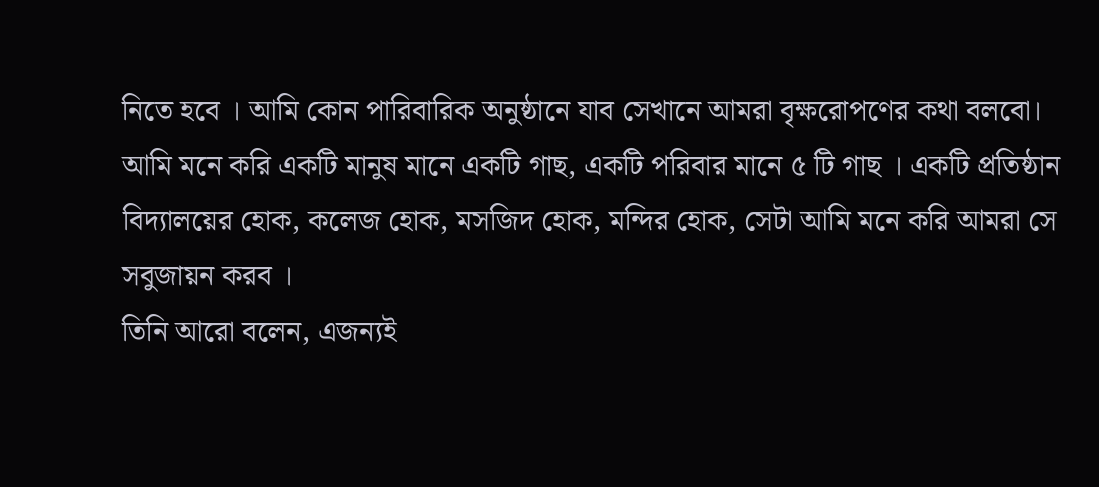নিতে হবে । আমি কোন পারিবারিক অনুষ্ঠানে যাব সেখানে আমরা বৃক্ষরোপণের কথা বলবো। আমি মনে করি একটি মানুষ মানে একটি গাছ, একটি পরিবার মানে ৫ টি গাছ । একটি প্রতিষ্ঠান বিদ্যালয়ের হোক, কলেজ হোক, মসজিদ হোক, মন্দির হোক, সেটা আমি মনে করি আমরা সে সবুজায়ন করব ।
তিনি আরো বলেন, এজন্যই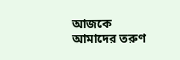আজকে আমাদের তরুণ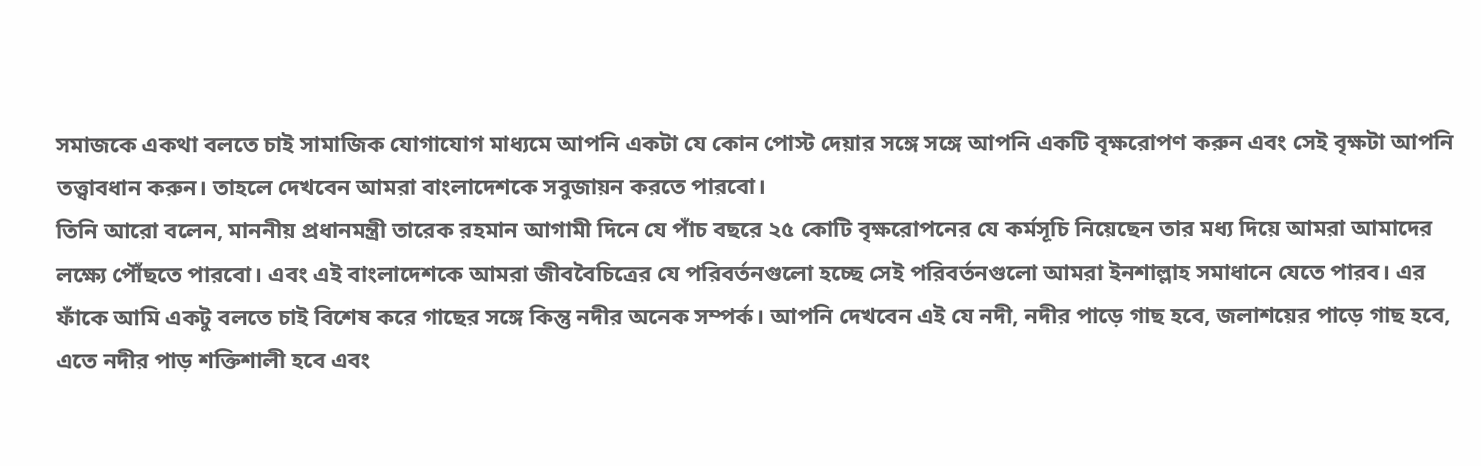সমাজকে একথা বলতে চাই সামাজিক যোগাযোগ মাধ্যমে আপনি একটা যে কোন পোস্ট দেয়ার সঙ্গে সঙ্গে আপনি একটি বৃক্ষরোপণ করুন এবং সেই বৃক্ষটা আপনি তত্ত্বাবধান করুন। তাহলে দেখবেন আমরা বাংলাদেশকে সবুজায়ন করতে পারবো।
তিনি আরো বলেন, মাননীয় প্রধানমন্ত্রী তারেক রহমান আগামী দিনে যে পাঁচ বছরে ২৫ কোটি বৃক্ষরোপনের যে কর্মসূচি নিয়েছেন তার মধ্য দিয়ে আমরা আমাদের লক্ষ্যে পৌঁছতে পারবো। এবং এই বাংলাদেশকে আমরা জীববৈচিত্রের যে পরিবর্তনগুলো হচ্ছে সেই পরিবর্তনগুলো আমরা ইনশাল্লাহ সমাধানে যেতে পারব। এর ফাঁকে আমি একটু বলতে চাই বিশেষ করে গাছের সঙ্গে কিন্তু নদীর অনেক সম্পর্ক। আপনি দেখবেন এই যে নদী, নদীর পাড়ে গাছ হবে, জলাশয়ের পাড়ে গাছ হবে, এতে নদীর পাড় শক্তিশালী হবে এবং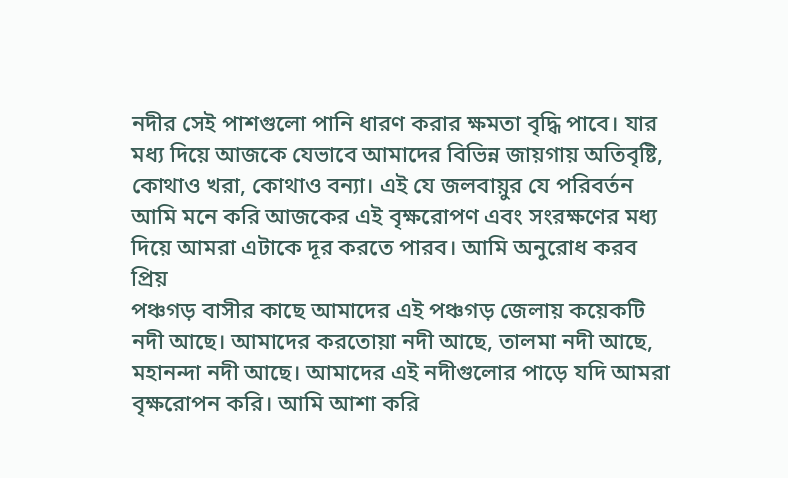নদীর সেই পাশগুলো পানি ধারণ করার ক্ষমতা বৃদ্ধি পাবে। যার মধ্য দিয়ে আজকে যেভাবে আমাদের বিভিন্ন জায়গায় অতিবৃষ্টি, কোথাও খরা, কোথাও বন্যা। এই যে জলবায়ুর যে পরিবর্তন আমি মনে করি আজকের এই বৃক্ষরোপণ এবং সংরক্ষণের মধ্য দিয়ে আমরা এটাকে দূর করতে পারব। আমি অনুরোধ করব প্রিয়
পঞ্চগড় বাসীর কাছে আমাদের এই পঞ্চগড় জেলায় কয়েকটি নদী আছে। আমাদের করতোয়া নদী আছে, তালমা নদী আছে, মহানন্দা নদী আছে। আমাদের এই নদীগুলোর পাড়ে যদি আমরা বৃক্ষরোপন করি। আমি আশা করি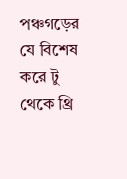পঞ্চগড়ের যে বিশেষ করে টু থেকে থ্রি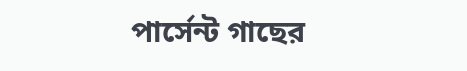পার্সেন্ট গাছের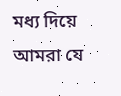মধ্য দিয়ে আমরা যে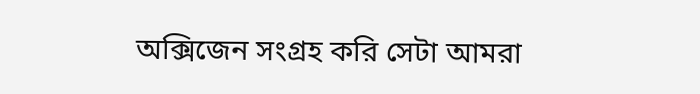অক্সিজেন সংগ্রহ করি সেটা আমরা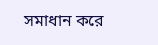সমাধান করে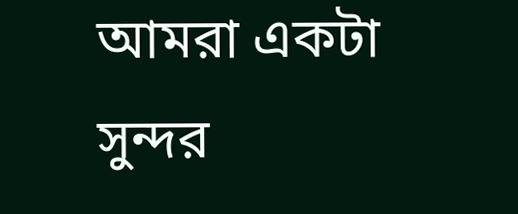আমরা একটা সুন্দর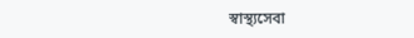স্বাস্থ্যসেবা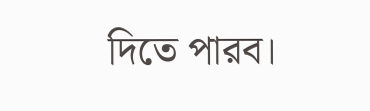দিতে পারব।